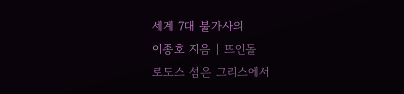세계 7대 불가사의
이종호 지음 | 뜨인돌
로도스 섬은 그리스에서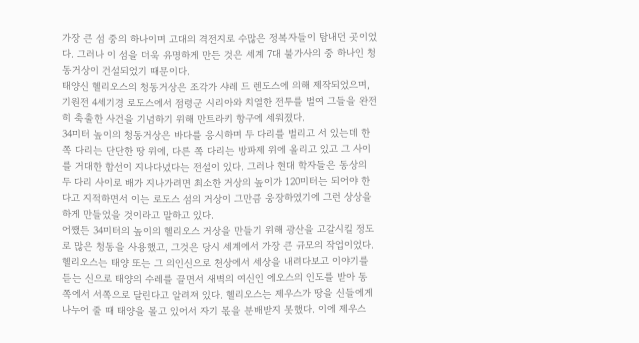가장 큰 섬 중의 하나이며 고대의 격전지로 수많은 정복자들이 탐내던 곳이었다. 그러나 이 섬을 더욱 유명하게 만든 것은 세계 7대 불가사의 중 하나인 청동거상이 건설되었기 때문이다.
태양신 헬리오스의 청동거상은 조각가 샤레 드 렌도스에 의해 제작되었으며, 기원전 4세기경 로도스에서 점령군 시리아와 치열한 전투를 벌여 그들을 완전히 축출한 사건을 기념하기 위해 만트라키 항구에 세워졌다.
34미터 높이의 청동거상은 바다를 응시하며 두 다리를 벌리고 서 있는데 한쪽 다리는 단단한 땅 위에, 다른 쪽 다리는 방파제 위에 올리고 있고 그 사이를 거대한 함선이 지나다녔다는 전설이 있다. 그러나 현대 학자들은 동상의 두 다리 사이로 배가 지나가려면 최소한 거상의 높이가 120미터는 되어야 한다고 지적하면서 이는 로도스 섬의 거상이 그만큼 웅장하였기에 그런 상상을 하게 만들었을 것이라고 말하고 있다.
어쨌든 34미터의 높이의 헬리오스 거상을 만들기 위해 광산을 고갈시킬 정도로 많은 청동을 사용했고, 그것은 당시 세계에서 가장 큰 규모의 작업이었다.
헬리오스는 태양 또는 그 의인신으로 천상에서 세상을 내려다보고 이야기를 듣는 신으로 태양의 수레를 끌면서 새벽의 여신인 에오스의 인도를 받아 동쪽에서 서쪽으로 달린다고 알려져 있다. 헬리오스는 제우스가 땅을 신들에게 나누어 줄 때 태양을 몰고 있어서 자기 몫을 분배받지 못했다. 이에 제우스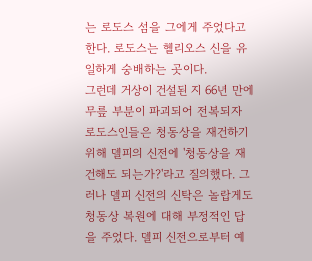는 로도스 섬을 그에게 주었다고 한다. 로도스는 헬리오스 신을 유일하게 숭배하는 곳이다.
그런데 거상이 건설된 지 66년 만에 무릎 부분이 파괴되어 전복되자 로도스인들은 청동상을 재건하기 위해 델피의 신전에 '청동상을 재건해도 되는가?'라고 질의했다. 그러나 델피 신전의 신탁은 놀랍게도 청동상 복원에 대해 부정적인 답을 주었다. 델피 신전으로부터 예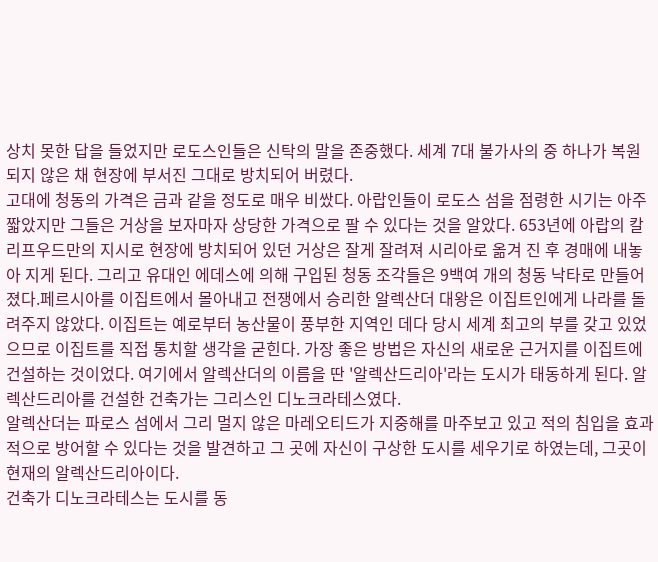상치 못한 답을 들었지만 로도스인들은 신탁의 말을 존중했다. 세계 7대 불가사의 중 하나가 복원되지 않은 채 현장에 부서진 그대로 방치되어 버렸다.
고대에 청동의 가격은 금과 같을 정도로 매우 비쌌다. 아랍인들이 로도스 섬을 점령한 시기는 아주 짧았지만 그들은 거상을 보자마자 상당한 가격으로 팔 수 있다는 것을 알았다. 653년에 아랍의 칼리프우드만의 지시로 현장에 방치되어 있던 거상은 잘게 잘려져 시리아로 옮겨 진 후 경매에 내놓아 지게 된다. 그리고 유대인 에데스에 의해 구입된 청동 조각들은 9백여 개의 청동 낙타로 만들어졌다.페르시아를 이집트에서 몰아내고 전쟁에서 승리한 알렉산더 대왕은 이집트인에게 나라를 돌려주지 않았다. 이집트는 예로부터 농산물이 풍부한 지역인 데다 당시 세계 최고의 부를 갖고 있었으므로 이집트를 직접 통치할 생각을 굳힌다. 가장 좋은 방법은 자신의 새로운 근거지를 이집트에 건설하는 것이었다. 여기에서 알렉산더의 이름을 딴 '알렉산드리아'라는 도시가 태동하게 된다. 알렉산드리아를 건설한 건축가는 그리스인 디노크라테스였다.
알렉산더는 파로스 섬에서 그리 멀지 않은 마레오티드가 지중해를 마주보고 있고 적의 침입을 효과적으로 방어할 수 있다는 것을 발견하고 그 곳에 자신이 구상한 도시를 세우기로 하였는데, 그곳이 현재의 알렉산드리아이다.
건축가 디노크라테스는 도시를 동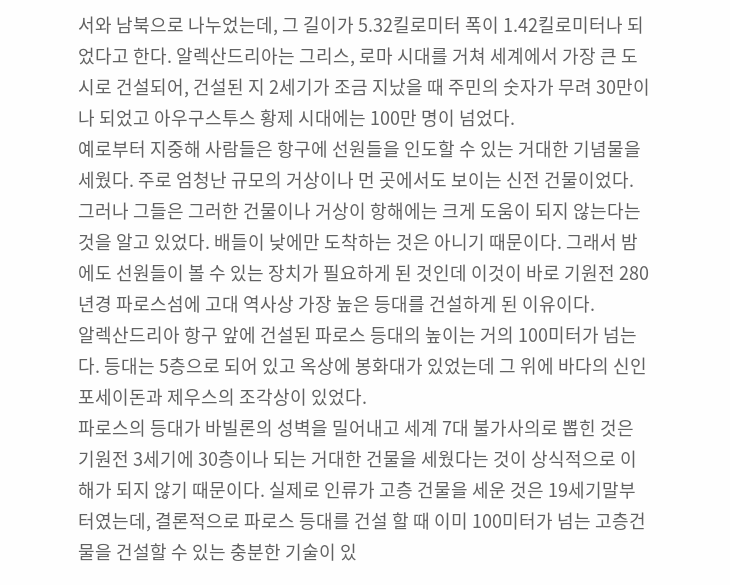서와 남북으로 나누었는데, 그 길이가 5.32킬로미터 폭이 1.42킬로미터나 되었다고 한다. 알렉산드리아는 그리스, 로마 시대를 거쳐 세계에서 가장 큰 도시로 건설되어, 건설된 지 2세기가 조금 지났을 때 주민의 숫자가 무려 30만이나 되었고 아우구스투스 황제 시대에는 100만 명이 넘었다.
예로부터 지중해 사람들은 항구에 선원들을 인도할 수 있는 거대한 기념물을 세웠다. 주로 엄청난 규모의 거상이나 먼 곳에서도 보이는 신전 건물이었다. 그러나 그들은 그러한 건물이나 거상이 항해에는 크게 도움이 되지 않는다는 것을 알고 있었다. 배들이 낮에만 도착하는 것은 아니기 때문이다. 그래서 밤에도 선원들이 볼 수 있는 장치가 필요하게 된 것인데 이것이 바로 기원전 280년경 파로스섬에 고대 역사상 가장 높은 등대를 건설하게 된 이유이다.
알렉산드리아 항구 앞에 건설된 파로스 등대의 높이는 거의 100미터가 넘는다. 등대는 5층으로 되어 있고 옥상에 봉화대가 있었는데 그 위에 바다의 신인 포세이돈과 제우스의 조각상이 있었다.
파로스의 등대가 바빌론의 성벽을 밀어내고 세계 7대 불가사의로 뽑힌 것은 기원전 3세기에 30층이나 되는 거대한 건물을 세웠다는 것이 상식적으로 이해가 되지 않기 때문이다. 실제로 인류가 고층 건물을 세운 것은 19세기말부터였는데, 결론적으로 파로스 등대를 건설 할 때 이미 100미터가 넘는 고층건물을 건설할 수 있는 충분한 기술이 있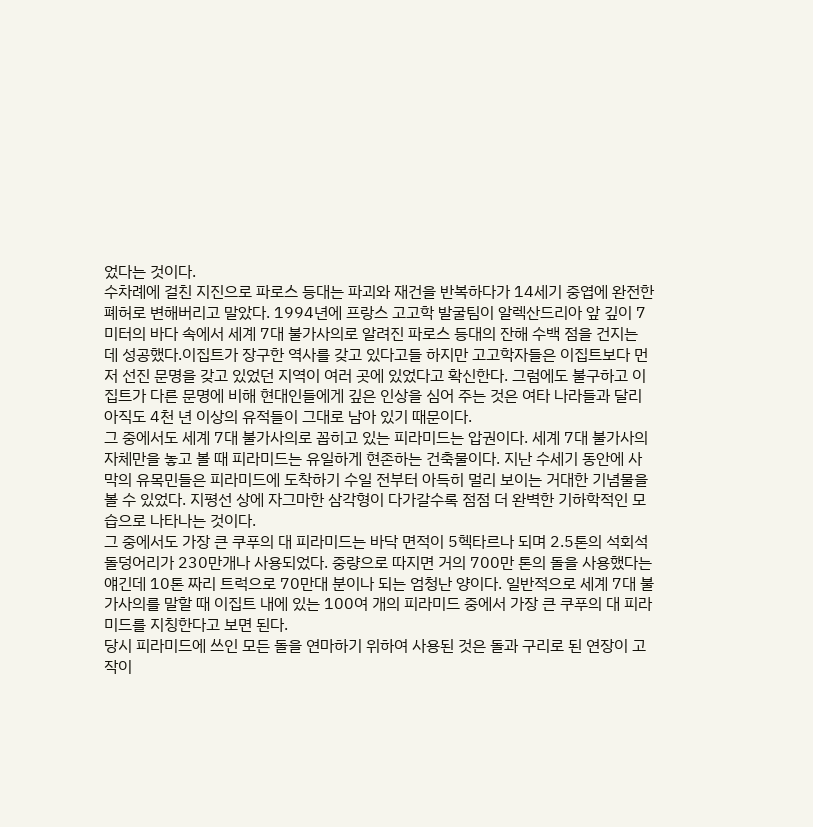었다는 것이다.
수차례에 걸친 지진으로 파로스 등대는 파괴와 재건을 반복하다가 14세기 중엽에 완전한 폐허로 변해버리고 말았다. 1994년에 프랑스 고고학 발굴팀이 알렉산드리아 앞 깊이 7미터의 바다 속에서 세계 7대 불가사의로 알려진 파로스 등대의 잔해 수백 점을 건지는 데 성공했다.이집트가 장구한 역사를 갖고 있다고들 하지만 고고학자들은 이집트보다 먼저 선진 문명을 갖고 있었던 지역이 여러 곳에 있었다고 확신한다. 그럼에도 불구하고 이집트가 다른 문명에 비해 현대인들에게 깊은 인상을 심어 주는 것은 여타 나라들과 달리 아직도 4천 년 이상의 유적들이 그대로 남아 있기 때문이다.
그 중에서도 세계 7대 불가사의로 꼽히고 있는 피라미드는 압권이다. 세계 7대 불가사의 자체만을 놓고 볼 때 피라미드는 유일하게 현존하는 건축물이다. 지난 수세기 동안에 사막의 유목민들은 피라미드에 도착하기 수일 전부터 아득히 멀리 보이는 거대한 기념물을 볼 수 있었다. 지평선 상에 자그마한 삼각형이 다가갈수록 점점 더 완벽한 기하학적인 모습으로 나타나는 것이다.
그 중에서도 가장 큰 쿠푸의 대 피라미드는 바닥 면적이 5헥타르나 되며 2.5톤의 석회석 돌덩어리가 230만개나 사용되었다. 중량으로 따지면 거의 700만 톤의 돌을 사용했다는 얘긴데 10톤 짜리 트럭으로 70만대 분이나 되는 엄청난 양이다. 일반적으로 세계 7대 불가사의를 말할 때 이집트 내에 있는 100여 개의 피라미드 중에서 가장 큰 쿠푸의 대 피라미드를 지칭한다고 보면 된다.
당시 피라미드에 쓰인 모든 돌을 연마하기 위하여 사용된 것은 돌과 구리로 된 연장이 고작이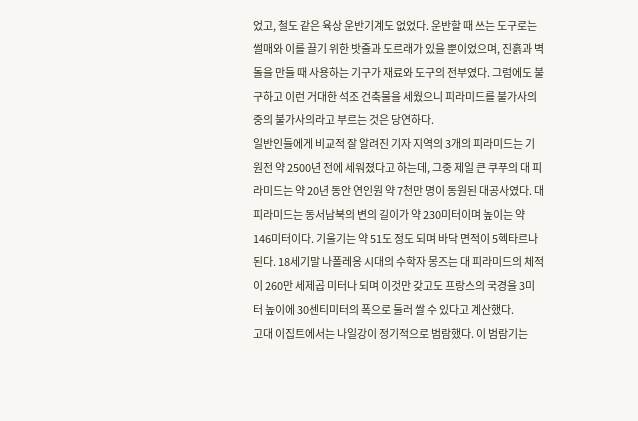었고, 철도 같은 육상 운반기계도 없었다. 운반할 때 쓰는 도구로는 썰매와 이를 끌기 위한 밧줄과 도르래가 있을 뿐이었으며, 진흙과 벽돌을 만들 때 사용하는 기구가 재료와 도구의 전부였다. 그럼에도 불구하고 이런 거대한 석조 건축물을 세웠으니 피라미드를 불가사의 중의 불가사의라고 부르는 것은 당연하다.
일반인들에게 비교적 잘 알려진 기자 지역의 3개의 피라미드는 기원전 약 2500년 전에 세워졌다고 하는데, 그중 제일 큰 쿠푸의 대 피라미드는 약 20년 동안 연인원 약 7천만 명이 동원된 대공사였다. 대 피라미드는 동서남북의 변의 길이가 약 230미터이며 높이는 약 146미터이다. 기울기는 약 51도 정도 되며 바닥 면적이 5헥타르나 된다. 18세기말 나폴레옹 시대의 수학자 몽즈는 대 피라미드의 체적이 260만 세제곱 미터나 되며 이것만 갖고도 프랑스의 국경을 3미터 높이에 30센티미터의 폭으로 둘러 쌀 수 있다고 계산했다.
고대 이집트에서는 나일강이 정기적으로 범람했다. 이 범람기는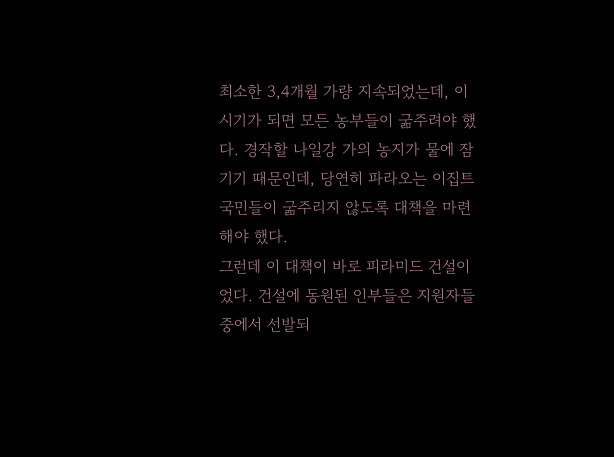최소한 3,4개월 가량 지속되었는데, 이 시기가 되면 모든 농부들이 굶주려야 했다. 경작할 나일강 가의 농지가 물에 잠기기 때문인데, 당연히 파라오는 이집트 국민들이 굶주리지 않도록 대책을 마련해야 했다.
그런데 이 대책이 바로 피라미드 건설이었다. 건설에 동원된 인부들은 지원자들 중에서 선발되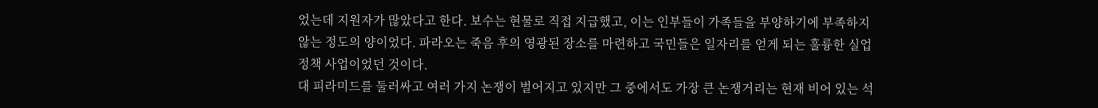었는데 지원자가 많았다고 한다. 보수는 현물로 직접 지급했고, 이는 인부들이 가족들을 부양하기에 부족하지 않는 정도의 양이었다. 파라오는 죽음 후의 영광된 장소를 마련하고 국민들은 일자리를 얻게 되는 훌륭한 실업정책 사업이었던 것이다.
대 피라미드를 둘러싸고 여러 가지 논쟁이 벌어지고 있지만 그 중에서도 가장 큰 논쟁거리는 현재 비어 있는 석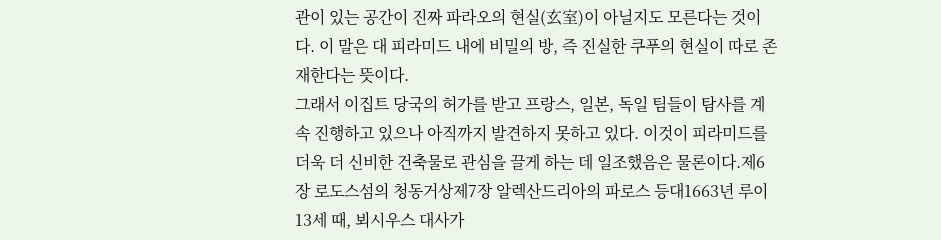관이 있는 공간이 진짜 파라오의 현실(玄室)이 아닐지도 모른다는 것이다. 이 말은 대 피라미드 내에 비밀의 방, 즉 진실한 쿠푸의 현실이 따로 존재한다는 뜻이다.
그래서 이집트 당국의 허가를 받고 프랑스, 일본, 독일 팀들이 탐사를 계속 진행하고 있으나 아직까지 발견하지 못하고 있다. 이것이 피라미드를 더욱 더 신비한 건축물로 관심을 끌게 하는 데 일조했음은 물론이다.제6장 로도스섬의 청동거상제7장 알렉산드리아의 파로스 등대1663년 루이 13세 때, 뵈시우스 대사가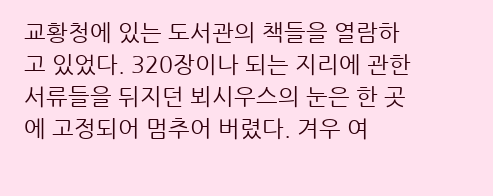교황청에 있는 도서관의 책들을 열람하고 있었다. 320장이나 되는 지리에 관한 서류들을 뒤지던 뵈시우스의 눈은 한 곳에 고정되어 멈추어 버렸다. 겨우 여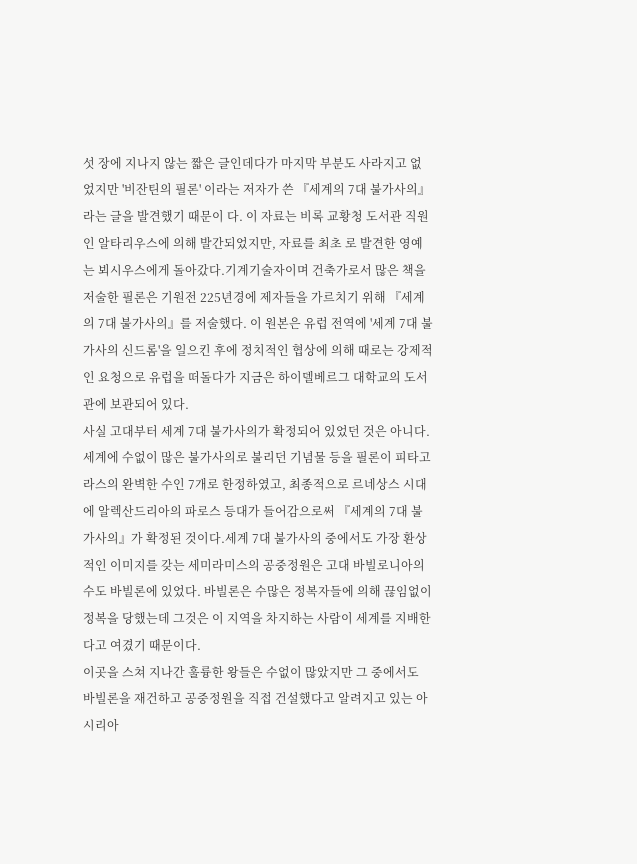섯 장에 지나지 않는 짧은 글인데다가 마지막 부분도 사라지고 없었지만 '비잔틴의 필론' 이라는 저자가 쓴 『세계의 7대 불가사의』라는 글을 발견했기 때문이 다. 이 자료는 비록 교황청 도서관 직원인 알타리우스에 의해 발간되었지만, 자료를 최초 로 발견한 영예는 뵈시우스에게 돌아갔다.기계기술자이며 건축가로서 많은 책을 저술한 필론은 기원전 225년경에 제자들을 가르치기 위해 『세계의 7대 불가사의』를 저술했다. 이 원본은 유럽 전역에 '세계 7대 불가사의 신드롬'을 일으킨 후에 정치적인 협상에 의해 때로는 강제적인 요청으로 유럽을 떠돌다가 지금은 하이델베르그 대학교의 도서관에 보관되어 있다.
사실 고대부터 세계 7대 불가사의가 확정되어 있었던 것은 아니다. 세계에 수없이 많은 불가사의로 불리던 기념물 등을 필론이 피타고라스의 완벽한 수인 7개로 한정하였고, 최종적으로 르네상스 시대에 알렉산드리아의 파로스 등대가 들어감으로써 『세계의 7대 불가사의』가 확정된 것이다.세계 7대 불가사의 중에서도 가장 환상적인 이미지를 갖는 세미라미스의 공중정원은 고대 바빌로니아의 수도 바빌론에 있었다. 바빌론은 수많은 정복자들에 의해 끊임없이 정복을 당했는데 그것은 이 지역을 차지하는 사람이 세계를 지배한다고 여겼기 때문이다.
이곳을 스쳐 지나간 훌륭한 왕들은 수없이 많았지만 그 중에서도 바빌론을 재건하고 공중정원을 직접 건설했다고 알려지고 있는 아시리아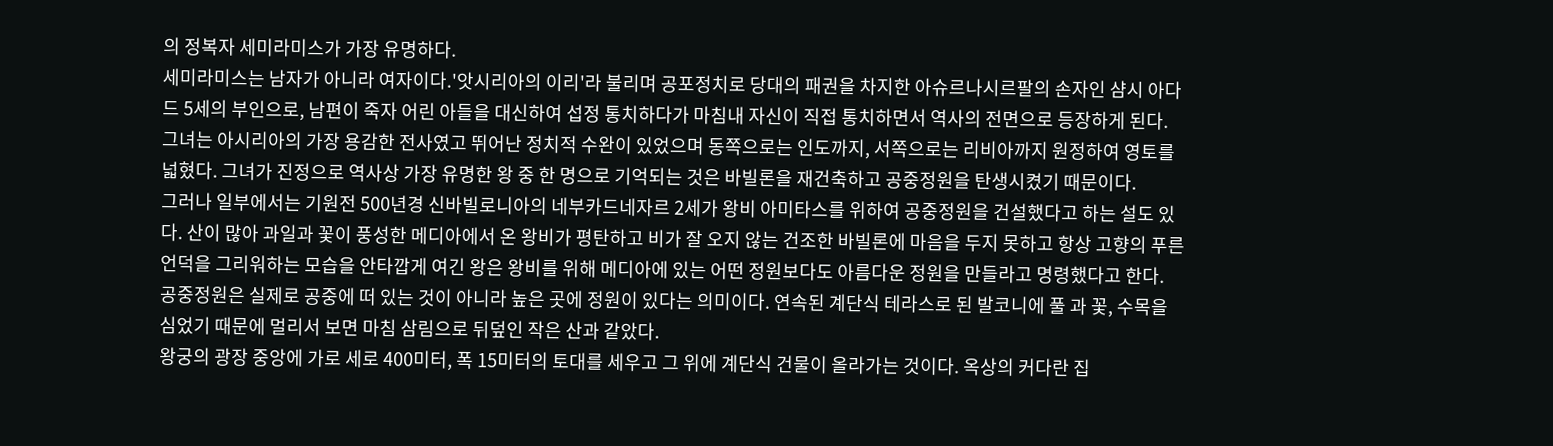의 정복자 세미라미스가 가장 유명하다.
세미라미스는 남자가 아니라 여자이다.'앗시리아의 이리'라 불리며 공포정치로 당대의 패권을 차지한 아슈르나시르팔의 손자인 샴시 아다드 5세의 부인으로, 남편이 죽자 어린 아들을 대신하여 섭정 통치하다가 마침내 자신이 직접 통치하면서 역사의 전면으로 등장하게 된다.
그녀는 아시리아의 가장 용감한 전사였고 뛰어난 정치적 수완이 있었으며 동쪽으로는 인도까지, 서쪽으로는 리비아까지 원정하여 영토를 넓혔다. 그녀가 진정으로 역사상 가장 유명한 왕 중 한 명으로 기억되는 것은 바빌론을 재건축하고 공중정원을 탄생시켰기 때문이다.
그러나 일부에서는 기원전 500년경 신바빌로니아의 네부카드네자르 2세가 왕비 아미타스를 위하여 공중정원을 건설했다고 하는 설도 있다. 산이 많아 과일과 꽃이 풍성한 메디아에서 온 왕비가 평탄하고 비가 잘 오지 않는 건조한 바빌론에 마음을 두지 못하고 항상 고향의 푸른 언덕을 그리워하는 모습을 안타깝게 여긴 왕은 왕비를 위해 메디아에 있는 어떤 정원보다도 아름다운 정원을 만들라고 명령했다고 한다.
공중정원은 실제로 공중에 떠 있는 것이 아니라 높은 곳에 정원이 있다는 의미이다. 연속된 계단식 테라스로 된 발코니에 풀 과 꽃, 수목을 심었기 때문에 멀리서 보면 마침 삼림으로 뒤덮인 작은 산과 같았다.
왕궁의 광장 중앙에 가로 세로 400미터, 폭 15미터의 토대를 세우고 그 위에 계단식 건물이 올라가는 것이다. 옥상의 커다란 집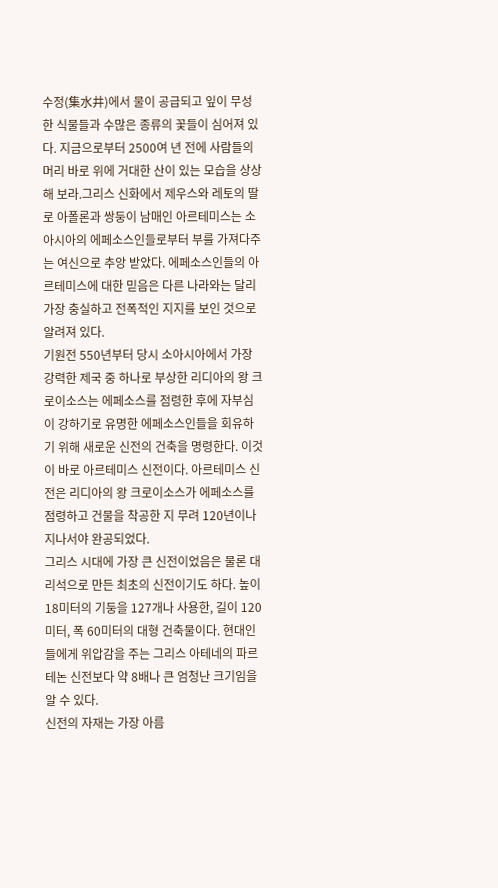수정(集水井)에서 물이 공급되고 잎이 무성한 식물들과 수많은 종류의 꽃들이 심어져 있다. 지금으로부터 2500여 년 전에 사람들의 머리 바로 위에 거대한 산이 있는 모습을 상상해 보라.그리스 신화에서 제우스와 레토의 딸로 아폴론과 쌍둥이 남매인 아르테미스는 소아시아의 에페소스인들로부터 부를 가져다주는 여신으로 추앙 받았다. 에페소스인들의 아르테미스에 대한 믿음은 다른 나라와는 달리 가장 충실하고 전폭적인 지지를 보인 것으로 알려져 있다.
기원전 550년부터 당시 소아시아에서 가장 강력한 제국 중 하나로 부상한 리디아의 왕 크로이소스는 에페소스를 점령한 후에 자부심이 강하기로 유명한 에페소스인들을 회유하기 위해 새로운 신전의 건축을 명령한다. 이것이 바로 아르테미스 신전이다. 아르테미스 신전은 리디아의 왕 크로이소스가 에페소스를 점령하고 건물을 착공한 지 무려 120년이나 지나서야 완공되었다.
그리스 시대에 가장 큰 신전이었음은 물론 대리석으로 만든 최초의 신전이기도 하다. 높이 18미터의 기둥을 127개나 사용한, 길이 120미터, 폭 60미터의 대형 건축물이다. 현대인들에게 위압감을 주는 그리스 아테네의 파르테논 신전보다 약 8배나 큰 엄청난 크기임을 알 수 있다.
신전의 자재는 가장 아름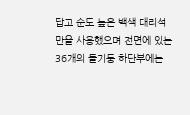답고 순도 높은 백색 대리석만을 사용했으며 전면에 있는 36개의 돌기둥 하단부에는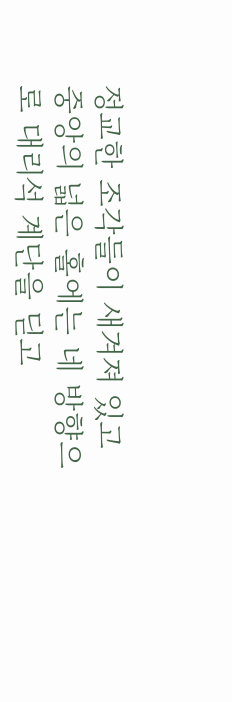정교한 조각들이 새겨져 있고 중앙의 넓은 홀에는 네 방향으로 대리석 계단을 딛고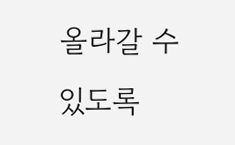올라갈 수 있도록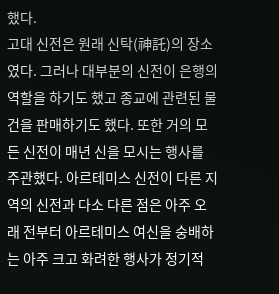했다.
고대 신전은 원래 신탁(神託)의 장소였다. 그러나 대부분의 신전이 은행의 역할을 하기도 했고 종교에 관련된 물건을 판매하기도 했다. 또한 거의 모든 신전이 매년 신을 모시는 행사를 주관했다. 아르테미스 신전이 다른 지역의 신전과 다소 다른 점은 아주 오래 전부터 아르테미스 여신을 숭배하는 아주 크고 화려한 행사가 정기적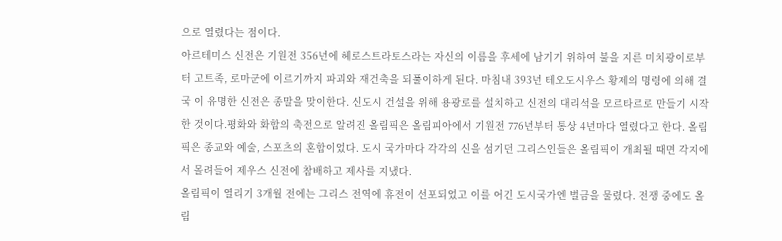으로 열렸다는 점이다.
아르테미스 신전은 기원전 356년에 헤로스트라토스라는 자신의 이름을 후세에 남기기 위하여 불을 지른 미치광이로부터 고트족, 로마군에 이르기까지 파괴와 재건축을 되풀이하게 된다. 마침내 393년 테오도시우스 황제의 명령에 의해 결국 이 유명한 신전은 종말을 맞이한다. 신도시 건설을 위해 용광로를 설치하고 신전의 대리석을 모르타르로 만들기 시작한 것이다.평화와 화합의 축전으로 알려진 올림픽은 올림피아에서 기원전 776년부터 통상 4년마다 열렸다고 한다. 올림픽은 종교와 예술, 스포츠의 혼합이었다. 도시 국가마다 각각의 신을 섬기던 그리스인들은 올림픽이 개최될 때면 각지에서 몰려들어 제우스 신전에 참배하고 제사를 지냈다.
올림픽이 열리기 3개월 전에는 그리스 전역에 휴전이 선포되었고 이를 어긴 도시국가엔 벌금을 물렸다. 전쟁 중에도 올림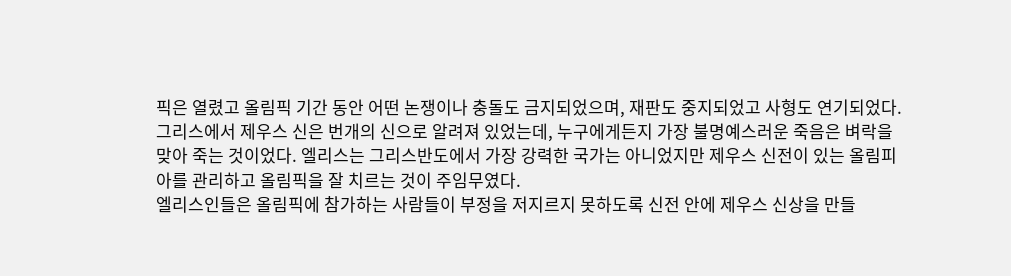픽은 열렸고 올림픽 기간 동안 어떤 논쟁이나 충돌도 금지되었으며, 재판도 중지되었고 사형도 연기되었다.
그리스에서 제우스 신은 번개의 신으로 알려져 있었는데, 누구에게든지 가장 불명예스러운 죽음은 벼락을 맞아 죽는 것이었다. 엘리스는 그리스반도에서 가장 강력한 국가는 아니었지만 제우스 신전이 있는 올림피아를 관리하고 올림픽을 잘 치르는 것이 주임무였다.
엘리스인들은 올림픽에 참가하는 사람들이 부정을 저지르지 못하도록 신전 안에 제우스 신상을 만들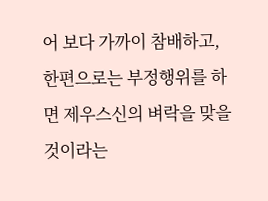어 보다 가까이 참배하고, 한편으로는 부정행위를 하면 제우스신의 벼락을 맞을 것이라는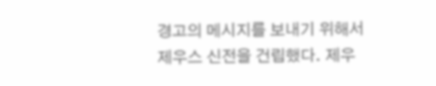경고의 메시지를 보내기 위해서 제우스 신전을 건립했다. 제우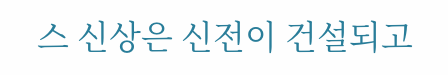스 신상은 신전이 건설되고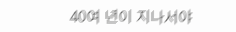40여 년이 지나서야